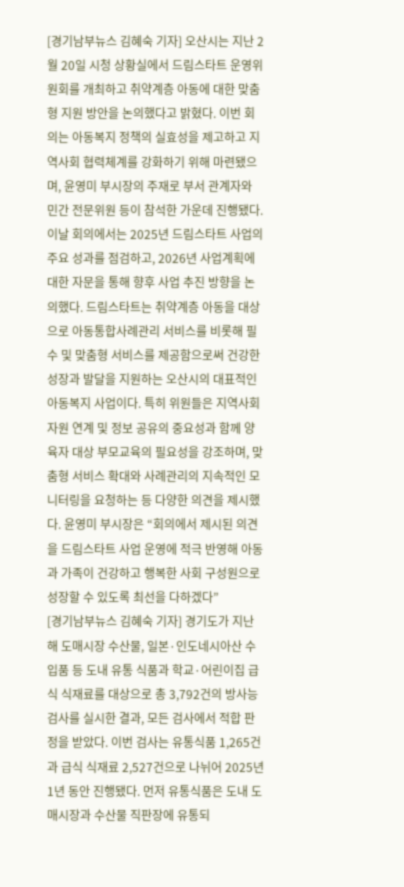[경기남부뉴스 김혜숙 기자] 오산시는 지난 2월 20일 시청 상황실에서 드림스타트 운영위원회를 개최하고 취약계층 아동에 대한 맞춤형 지원 방안을 논의했다고 밝혔다. 이번 회의는 아동복지 정책의 실효성을 제고하고 지역사회 협력체계를 강화하기 위해 마련됐으며, 윤영미 부시장의 주재로 부서 관계자와 민간 전문위원 등이 참석한 가운데 진행됐다. 이날 회의에서는 2025년 드림스타트 사업의 주요 성과를 점검하고, 2026년 사업계획에 대한 자문을 통해 향후 사업 추진 방향을 논의했다. 드림스타트는 취약계층 아동을 대상으로 아동통합사례관리 서비스를 비롯해 필수 및 맞춤형 서비스를 제공함으로써 건강한 성장과 발달을 지원하는 오산시의 대표적인 아동복지 사업이다. 특히 위원들은 지역사회 자원 연계 및 정보 공유의 중요성과 함께 양육자 대상 부모교육의 필요성을 강조하며, 맞춤형 서비스 확대와 사례관리의 지속적인 모니터링을 요청하는 등 다양한 의견을 제시했다. 윤영미 부시장은 “회의에서 제시된 의견을 드림스타트 사업 운영에 적극 반영해 아동과 가족이 건강하고 행복한 사회 구성원으로 성장할 수 있도록 최선을 다하겠다”
[경기남부뉴스 김혜숙 기자] 경기도가 지난해 도매시장 수산물, 일본·인도네시아산 수입품 등 도내 유통 식품과 학교·어린이집 급식 식재료를 대상으로 총 3,792건의 방사능 검사를 실시한 결과, 모든 검사에서 적합 판정을 받았다. 이번 검사는 유통식품 1,265건과 급식 식재료 2,527건으로 나뉘어 2025년 1년 동안 진행됐다. 먼저 유통식품은 도내 도매시장과 수산물 직판장에 유통되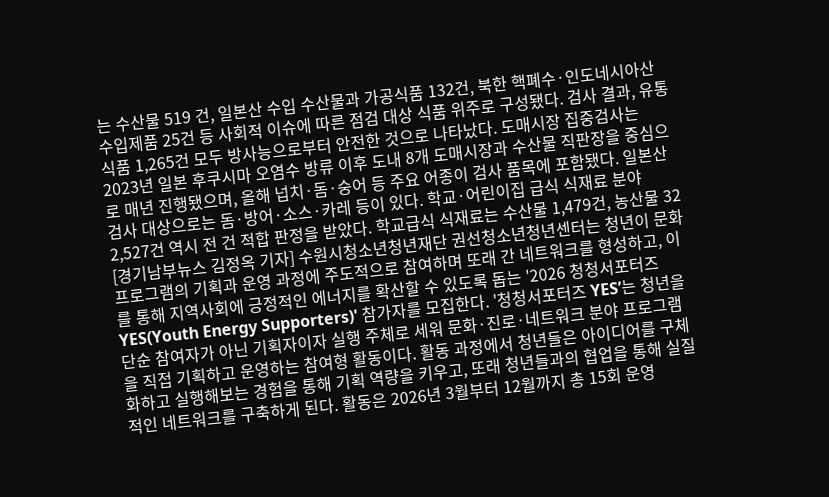는 수산물 519 건, 일본산 수입 수산물과 가공식품 132건, 북한 핵폐수·인도네시아산 수입제품 25건 등 사회적 이슈에 따른 점검 대상 식품 위주로 구성됐다. 검사 결과, 유통식품 1,265건 모두 방사능으로부터 안전한 것으로 나타났다. 도매시장 집중검사는 2023년 일본 후쿠시마 오염수 방류 이후 도내 8개 도매시장과 수산물 직판장을 중심으로 매년 진행됐으며, 올해 넙치·돔·숭어 등 주요 어종이 검사 품목에 포함됐다. 일본산 검사 대상으로는 돔·방어·소스·카레 등이 있다. 학교·어린이집 급식 식재료 분야 2,527건 역시 전 건 적합 판정을 받았다. 학교급식 식재료는 수산물 1,479건, 농산물 32
[경기남부뉴스 김정옥 기자] 수원시청소년청년재단 권선청소년청년센터는 청년이 문화 프로그램의 기획과 운영 과정에 주도적으로 참여하며 또래 간 네트워크를 형성하고, 이를 통해 지역사회에 긍정적인 에너지를 확산할 수 있도록 돕는 '2026 청청서포터즈 YES(Youth Energy Supporters)' 참가자를 모집한다. '청청서포터즈 YES’는 청년을 단순 참여자가 아닌 기획자이자 실행 주체로 세워 문화·진로·네트워크 분야 프로그램을 직접 기획하고 운영하는 참여형 활동이다. 활동 과정에서 청년들은 아이디어를 구체화하고 실행해보는 경험을 통해 기획 역량을 키우고, 또래 청년들과의 협업을 통해 실질적인 네트워크를 구축하게 된다. 활동은 2026년 3월부터 12월까지 총 15회 운영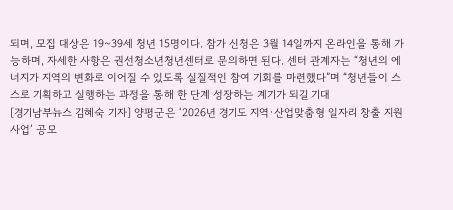되며, 모집 대상은 19~39세 청년 15명이다. 참가 신청은 3월 14일까지 온라인을 통해 가능하며, 자세한 사항은 권선청소년청년센터로 문의하면 된다. 센터 관계자는 “청년의 에너지가 지역의 변화로 이어질 수 있도록 실질적인 참여 기회를 마련했다”며 “청년들이 스스로 기획하고 실행하는 과정을 통해 한 단계 성장하는 계기가 되길 기대
[경기남부뉴스 김혜숙 기자] 양평군은 ‘2026년 경기도 지역·산업맞춤형 일자리 창출 지원사업’ 공모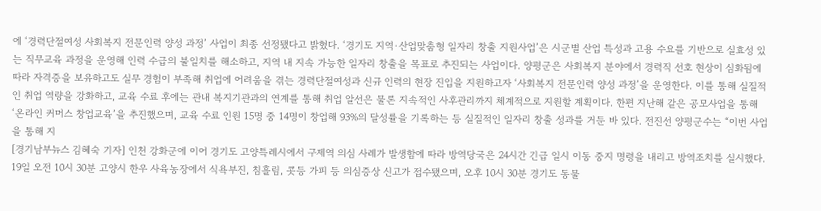에 ‘경력단절여성 사회복지 전문인력 양성 과정’ 사업이 최종 선정됐다고 밝혔다. ‘경기도 지역·산업맞춤형 일자리 창출 지원사업’은 시군별 산업 특성과 고용 수요를 기반으로 실효성 있는 직무교육 과정을 운영해 인력 수급의 불일치를 해소하고, 지역 내 지속 가능한 일자리 창출을 목표로 추진되는 사업이다. 양평군은 사회복지 분야에서 경력직 선호 현상이 심화됨에 따라 자격증을 보유하고도 실무 경험이 부족해 취업에 어려움을 겪는 경력단절여성과 신규 인력의 현장 진입을 지원하고자 ‘사회복지 전문인력 양성 과정’을 운영한다. 이를 통해 실질적인 취업 역량을 강화하고, 교육 수료 후에는 관내 복지기관과의 연계를 통해 취업 알선은 물론 지속적인 사후관리까지 체계적으로 지원할 계획이다. 한편 지난해 같은 공모사업을 통해 ‘온라인 커머스 창업교육’을 추진했으며, 교육 수료 인원 15명 중 14명이 창업해 93%의 달성률을 기록하는 등 실질적인 일자리 창출 성과를 거둔 바 있다. 전진선 양평군수는 “이번 사업을 통해 지
[경기남부뉴스 김혜숙 기자] 인천 강화군에 이어 경기도 고양특례시에서 구제역 의심 사례가 발생함에 따라 방역당국은 24시간 긴급 일시 이동 중지 명령을 내리고 방역조치를 실시했다. 19일 오전 10시 30분 고양시 한우 사육농장에서 식욕부진, 침흘림, 콧등 가피 등 의심증상 신고가 접수됐으며, 오후 10시 30분 경기도 동물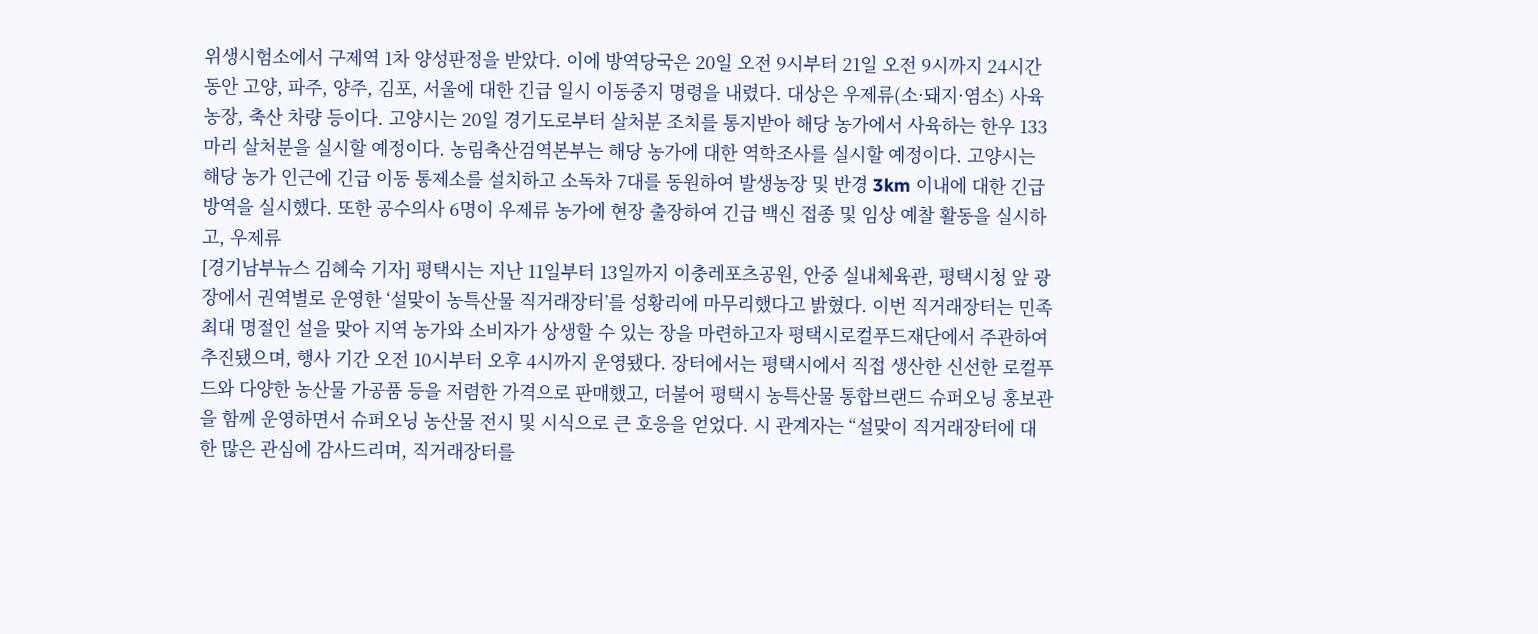위생시험소에서 구제역 1차 양성판정을 받았다. 이에 방역당국은 20일 오전 9시부터 21일 오전 9시까지 24시간 동안 고양, 파주, 양주, 김포, 서울에 대한 긴급 일시 이동중지 명령을 내렸다. 대상은 우제류(소·돼지·염소) 사육농장, 축산 차량 등이다. 고양시는 20일 경기도로부터 살처분 조치를 통지받아 해당 농가에서 사육하는 한우 133마리 살처분을 실시할 예정이다. 농림축산검역본부는 해당 농가에 대한 역학조사를 실시할 예정이다. 고양시는 해당 농가 인근에 긴급 이동 통제소를 설치하고 소독차 7대를 동원하여 발생농장 및 반경 3km 이내에 대한 긴급 방역을 실시했다. 또한 공수의사 6명이 우제류 농가에 현장 출장하여 긴급 백신 접종 및 임상 예찰 활동을 실시하고, 우제류
[경기남부뉴스 김혜숙 기자] 평택시는 지난 11일부터 13일까지 이충레포츠공원, 안중 실내체육관, 평택시청 앞 광장에서 권역별로 운영한 ‘설맞이 농특산물 직거래장터’를 성황리에 마무리했다고 밝혔다. 이번 직거래장터는 민족 최대 명절인 설을 맞아 지역 농가와 소비자가 상생할 수 있는 장을 마련하고자 평택시로컬푸드재단에서 주관하여 추진됐으며, 행사 기간 오전 10시부터 오후 4시까지 운영됐다. 장터에서는 평택시에서 직접 생산한 신선한 로컬푸드와 다양한 농산물 가공품 등을 저렴한 가격으로 판매했고, 더불어 평택시 농특산물 통합브랜드 슈퍼오닝 홍보관을 함께 운영하면서 슈퍼오닝 농산물 전시 및 시식으로 큰 호응을 얻었다. 시 관계자는 “설맞이 직거래장터에 대한 많은 관심에 감사드리며, 직거래장터를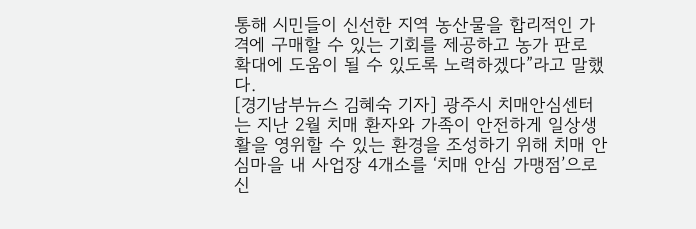통해 시민들이 신선한 지역 농산물을 합리적인 가격에 구매할 수 있는 기회를 제공하고 농가 판로 확대에 도움이 될 수 있도록 노력하겠다”라고 말했다.
[경기남부뉴스 김혜숙 기자] 광주시 치매안심센터는 지난 2월 치매 환자와 가족이 안전하게 일상생활을 영위할 수 있는 환경을 조성하기 위해 치매 안심마을 내 사업장 4개소를 ‘치매 안심 가맹점’으로 신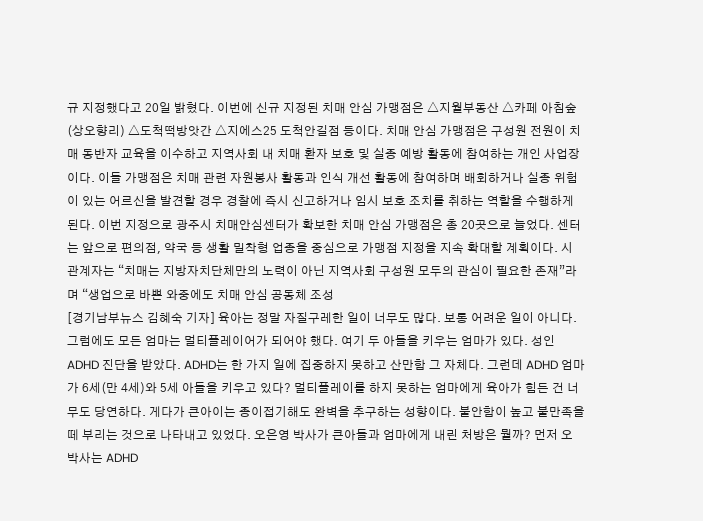규 지정했다고 20일 밝혔다. 이번에 신규 지정된 치매 안심 가맹점은 △지월부동산 △카페 아침숲(상오향리) △도척떡방앗간 △지에스25 도척안길점 등이다. 치매 안심 가맹점은 구성원 전원이 치매 동반자 교육을 이수하고 지역사회 내 치매 환자 보호 및 실종 예방 활동에 참여하는 개인 사업장이다. 이들 가맹점은 치매 관련 자원봉사 활동과 인식 개선 활동에 참여하며 배회하거나 실종 위험이 있는 어르신을 발견할 경우 경찰에 즉시 신고하거나 임시 보호 조치를 취하는 역할을 수행하게 된다. 이번 지정으로 광주시 치매안심센터가 확보한 치매 안심 가맹점은 총 20곳으로 늘었다. 센터는 앞으로 편의점, 약국 등 생활 밀착형 업종을 중심으로 가맹점 지정을 지속 확대할 계획이다. 시 관계자는 “치매는 지방자치단체만의 노력이 아닌 지역사회 구성원 모두의 관심이 필요한 존재”라며 “생업으로 바쁜 와중에도 치매 안심 공동체 조성
[경기남부뉴스 김혜숙 기자] 육아는 정말 자질구레한 일이 너무도 많다. 보통 어려운 일이 아니다. 그럼에도 모든 엄마는 멀티플레이어가 되어야 했다. 여기 두 아들을 키우는 엄마가 있다. 성인 ADHD 진단을 받았다. ADHD는 한 가지 일에 집중하지 못하고 산만함 그 자체다. 그런데 ADHD 엄마가 6세(만 4세)와 5세 아들을 키우고 있다? 멀티플레이를 하지 못하는 엄마에게 육아가 힘든 건 너무도 당연하다. 게다가 큰아이는 종이접기해도 완벽을 추구하는 성향이다. 불안함이 높고 불만족을 떼 부리는 것으로 나타내고 있었다. 오은영 박사가 큰아들과 엄마에게 내린 처방은 뭘까? 먼저 오 박사는 ADHD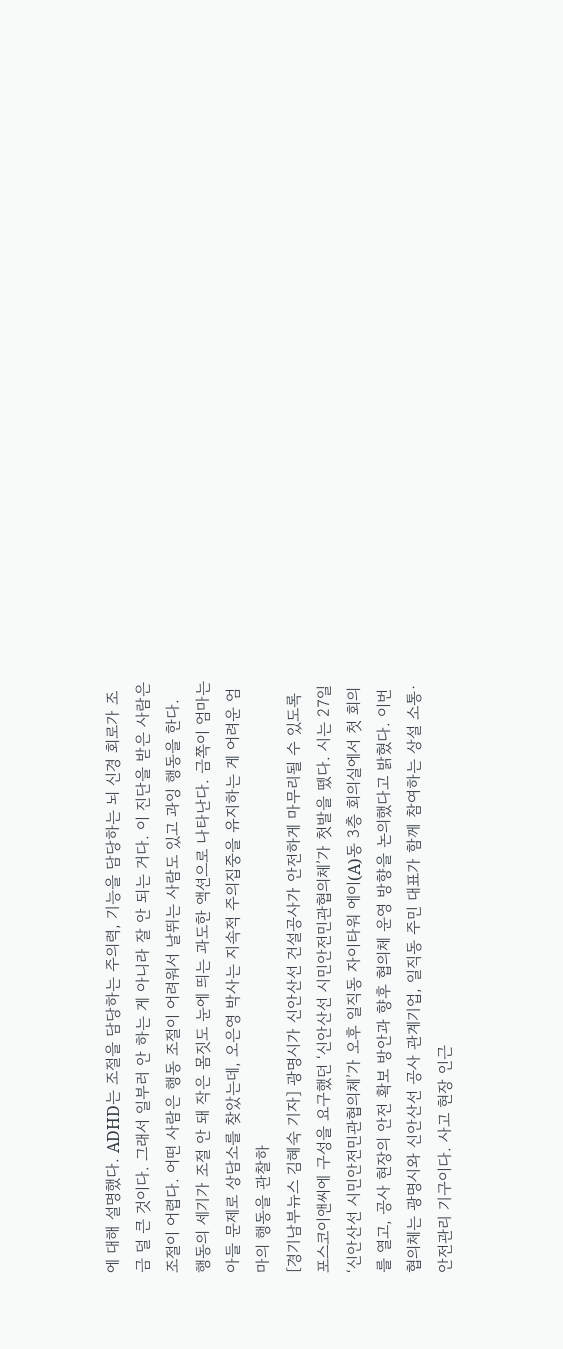에 대해 설명했다. ADHD는 조절을 담당하는 주의력, 기능을 담당하는 뇌 신경 회로가 조금 덜 큰 것이다. 그래서 일부러 안 하는 게 아니라 잘 안 되는 거다. 이 진단을 받은 사람은 조절이 어렵다. 어떤 사람은 행동 조절이 어려워서 날뛰는 사람도 있고 과잉 행동을 한다. 행동의 세기가 조절 안 돼 작은 몸짓도 눈에 띄는 과도한 액션으로 나타난다. 금쪽이 엄마는 아들 문제로 상담소를 찾았는데, 오은영 박사는 지속적 주의집중을 유지하는 게 어려운 엄마의 행동을 관찰하
[경기남부뉴스 김혜숙 기자] 광명시가 신안산선 건설공사가 안전하게 마무리될 수 있도록 포스코이앤씨에 구성을 요구했던 ‘신안산선 시민안전민관협의체’가 첫발을 뗐다. 시는 27일 ‘신안산선 시민안전민관협의체’가 오후 일직동 자이타워 에이(A)동 3층 회의실에서 첫 회의를 열고, 공사 현장의 안전 확보 방안과 향후 협의체 운영 방향을 논의했다고 밝혔다. 이번 협의체는 광명시와 신안산선 공사 관계기업, 일직동 주민 대표가 함께 참여하는 상설 소통·안전관리 기구이다. 사고 현장 인근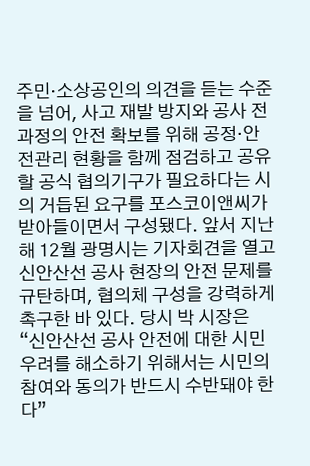주민·소상공인의 의견을 듣는 수준을 넘어, 사고 재발 방지와 공사 전 과정의 안전 확보를 위해 공정·안전관리 현황을 함께 점검하고 공유할 공식 협의기구가 필요하다는 시의 거듭된 요구를 포스코이앤씨가 받아들이면서 구성됐다. 앞서 지난해 12월 광명시는 기자회견을 열고 신안산선 공사 현장의 안전 문제를 규탄하며, 협의체 구성을 강력하게 촉구한 바 있다. 당시 박 시장은 “신안산선 공사 안전에 대한 시민 우려를 해소하기 위해서는 시민의 참여와 동의가 반드시 수반돼야 한다”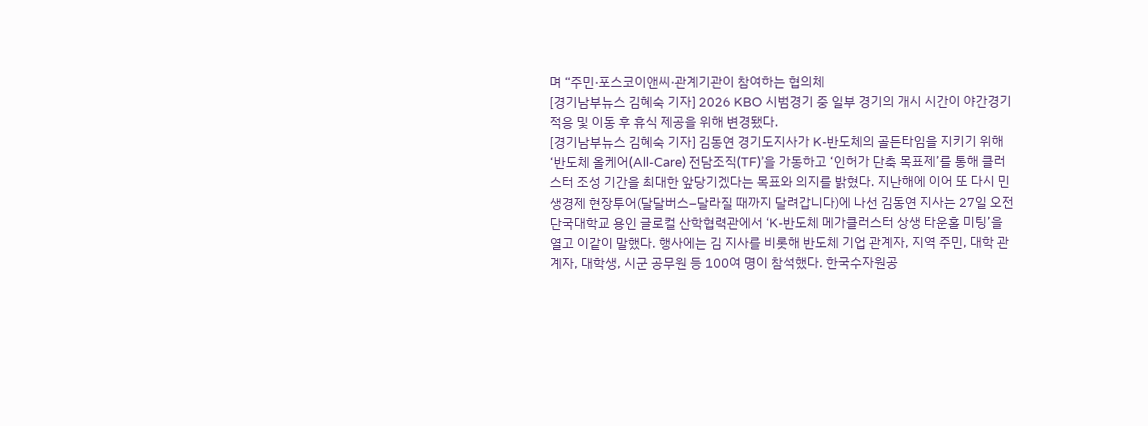며 “주민·포스코이앤씨·관계기관이 참여하는 협의체
[경기남부뉴스 김혜숙 기자] 2026 KBO 시범경기 중 일부 경기의 개시 시간이 야간경기 적응 및 이동 후 휴식 제공을 위해 변경됐다.
[경기남부뉴스 김혜숙 기자] 김동연 경기도지사가 K-반도체의 골든타임을 지키기 위해 ‘반도체 올케어(All-Care) 전담조직(TF)’을 가동하고 ‘인허가 단축 목표제’를 통해 클러스터 조성 기간을 최대한 앞당기겠다는 목표와 의지를 밝혔다. 지난해에 이어 또 다시 민생경제 현장투어(달달버스–달라질 때까지 달려갑니다)에 나선 김동연 지사는 27일 오전 단국대학교 용인 글로컬 산학협력관에서 ‘K-반도체 메가클러스터 상생 타운홀 미팅’을 열고 이같이 말했다. 행사에는 김 지사를 비롯해 반도체 기업 관계자, 지역 주민, 대학 관계자, 대학생, 시군 공무원 등 100여 명이 참석했다. 한국수자원공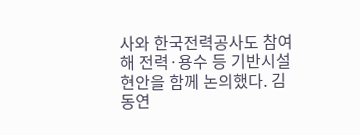사와 한국전력공사도 참여해 전력·용수 등 기반시설 현안을 함께 논의했다. 김동연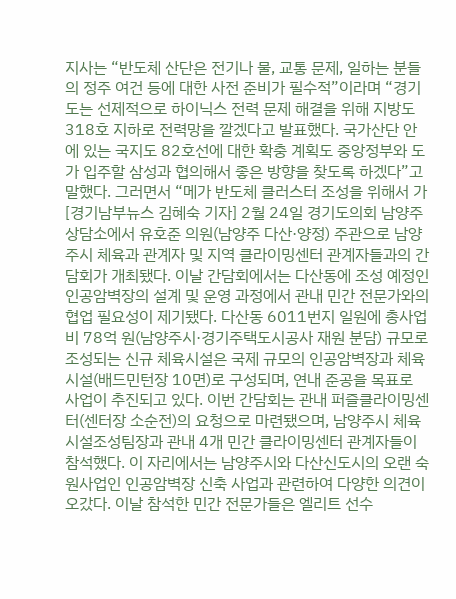지사는 “반도체 산단은 전기나 물, 교통 문제, 일하는 분들의 정주 여건 등에 대한 사전 준비가 필수적”이라며 “경기도는 선제적으로 하이닉스 전력 문제 해결을 위해 지방도 318호 지하로 전력망을 깔겠다고 발표했다. 국가산단 안에 있는 국지도 82호선에 대한 확충 계획도 중앙정부와 도가 입주할 삼성과 협의해서 좋은 방향을 찾도록 하겠다”고 말했다. 그러면서 “메가 반도체 클러스터 조성을 위해서 가
[경기남부뉴스 김혜숙 기자] 2월 24일 경기도의회 남양주상담소에서 유호준 의원(남양주 다산·양정) 주관으로 남양주시 체육과 관계자 및 지역 클라이밍센터 관계자들과의 간담회가 개최됐다. 이날 간담회에서는 다산동에 조성 예정인 인공암벽장의 설계 및 운영 과정에서 관내 민간 전문가와의 협업 필요성이 제기됐다. 다산동 6011번지 일원에 총사업비 78억 원(남양주시·경기주택도시공사 재원 분담) 규모로 조성되는 신규 체육시설은 국제 규모의 인공암벽장과 체육시설(배드민턴장 10면)로 구성되며, 연내 준공을 목표로 사업이 추진되고 있다. 이번 간담회는 관내 퍼즐클라이밍센터(센터장 소순전)의 요청으로 마련됐으며, 남양주시 체육시설조성팀장과 관내 4개 민간 클라이밍센터 관계자들이 참석했다. 이 자리에서는 남양주시와 다산신도시의 오랜 숙원사업인 인공암벽장 신축 사업과 관련하여 다양한 의견이 오갔다. 이날 참석한 민간 전문가들은 엘리트 선수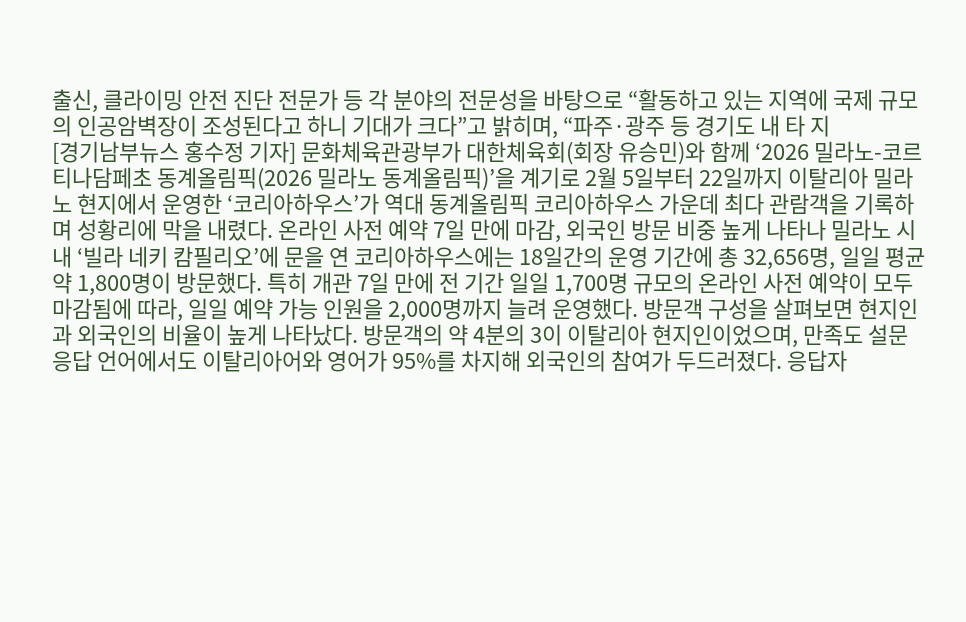출신, 클라이밍 안전 진단 전문가 등 각 분야의 전문성을 바탕으로 “활동하고 있는 지역에 국제 규모의 인공암벽장이 조성된다고 하니 기대가 크다”고 밝히며, “파주·광주 등 경기도 내 타 지
[경기남부뉴스 홍수정 기자] 문화체육관광부가 대한체육회(회장 유승민)와 함께 ‘2026 밀라노-코르티나담페초 동계올림픽(2026 밀라노 동계올림픽)’을 계기로 2월 5일부터 22일까지 이탈리아 밀라노 현지에서 운영한 ‘코리아하우스’가 역대 동계올림픽 코리아하우스 가운데 최다 관람객을 기록하며 성황리에 막을 내렸다. 온라인 사전 예약 7일 만에 마감, 외국인 방문 비중 높게 나타나 밀라노 시내 ‘빌라 네키 캄필리오’에 문을 연 코리아하우스에는 18일간의 운영 기간에 총 32,656명, 일일 평균 약 1,800명이 방문했다. 특히 개관 7일 만에 전 기간 일일 1,700명 규모의 온라인 사전 예약이 모두 마감됨에 따라, 일일 예약 가능 인원을 2,000명까지 늘려 운영했다. 방문객 구성을 살펴보면 현지인과 외국인의 비율이 높게 나타났다. 방문객의 약 4분의 3이 이탈리아 현지인이었으며, 만족도 설문 응답 언어에서도 이탈리아어와 영어가 95%를 차지해 외국인의 참여가 두드러졌다. 응답자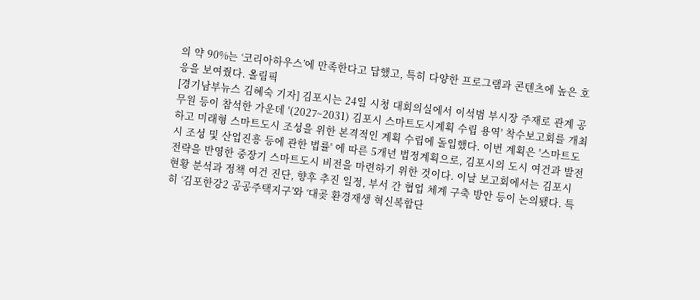의 약 90%는 ‘코리아하우스’에 만족한다고 답했고, 특히 다양한 프로그램과 콘텐츠에 높은 호응을 보여줬다. 올림픽
[경기남부뉴스 김혜숙 기자] 김포시는 24일 시청 대회의실에서 이석범 부시장 주재로 관계 공무원 등이 참석한 가운데 '(2027~2031) 김포시 스마트도시계획 수립 용역' 착수보고회를 개최하고 미래형 스마트도시 조성을 위한 본격적인 계획 수립에 돌입했다. 이번 계획은 '스마트도시 조성 및 산업진흥 등에 관한 법률' 에 따른 5개년 법정계획으로, 김포시의 도시 여건과 발전 전략을 반영한 중장기 스마트도시 비전을 마련하기 위한 것이다. 이날 보고회에서는 김포시 현황 분석과 정책 여건 진단, 향후 추진 일정, 부서 간 협업 체계 구축 방안 등이 논의됐다. 특히 ‘김포한강2 공공주택지구’와 ‘대곶 환경재생 혁신복합단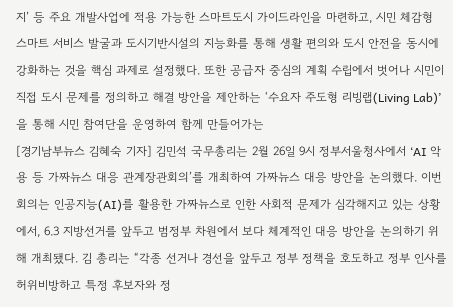지’ 등 주요 개발사업에 적용 가능한 스마트도시 가이드라인을 마련하고, 시민 체감형 스마트 서비스 발굴과 도시기반시설의 지능화를 통해 생활 편의와 도시 안전을 동시에 강화하는 것을 핵심 과제로 설정했다. 또한 공급자 중심의 계획 수립에서 벗어나 시민이 직접 도시 문제를 정의하고 해결 방안을 제안하는 ‘수요자 주도형 리빙랩(Living Lab)’을 통해 시민 참여단을 운영하여 함께 만들어가는
[경기남부뉴스 김혜숙 기자] 김민석 국무총리는 2월 26일 9시 정부서울청사에서 ‘AI 악용 등 가짜뉴스 대응 관계장관회의’를 개최하여 가짜뉴스 대응 방안을 논의했다. 이번 회의는 인공지능(AI)를 활용한 가짜뉴스로 인한 사회적 문제가 심각해지고 있는 상황에서, 6.3 지방선거를 앞두고 범정부 차원에서 보다 체계적인 대응 방안을 논의하기 위해 개최됐다. 김 총리는 “각종 선거나 경선을 앞두고 정부 정책을 호도하고 정부 인사를 허위비방하고 특정 후보자와 정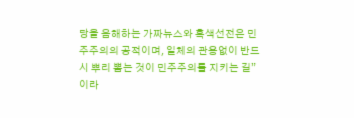당을 음해하는 가짜뉴스와 흑색선전은 민주주의의 공적이며, 일체의 관용없이 반드시 뿌리 뽑는 것이 민주주의를 지키는 길”이라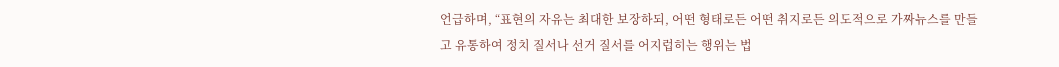언급하며, “표현의 자유는 최대한 보장하되, 어떤 형태로든 어떤 취지로든 의도적으로 가짜뉴스를 만들고 유통하여 정치 질서나 선거 질서를 어지럽히는 행위는 법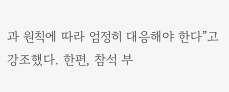과 원칙에 따라 엄정히 대응해야 한다”고 강조했다. 한편, 참석 부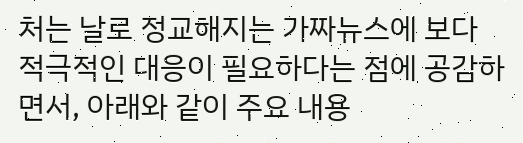처는 날로 정교해지는 가짜뉴스에 보다 적극적인 대응이 필요하다는 점에 공감하면서, 아래와 같이 주요 내용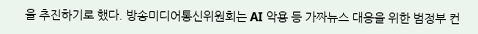을 추진하기로 했다. 방송미디어통신위원회는 AI 악용 등 가짜뉴스 대응을 위한 범정부 컨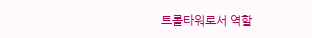트롤타워로서 역할